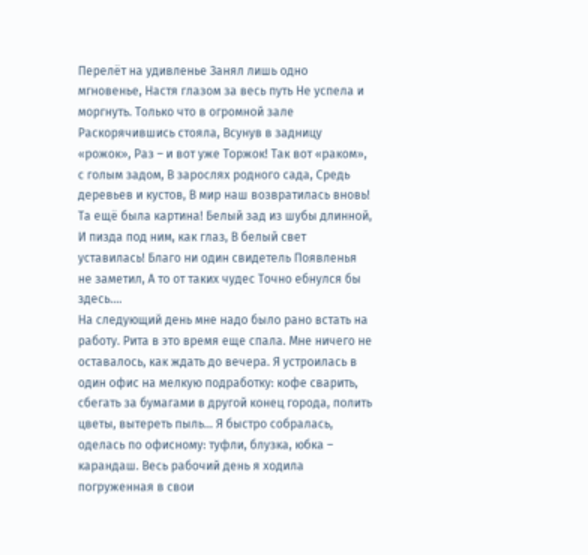Перелёт на удивленье Занял лишь одно мгновенье, Настя глазом за весь путь Не успела и моргнуть. Только что в огромной зале Раскорячившись стояла, Всунув в задницу «рожок», Раз – и вот уже Торжок! Так вот «раком», с голым задом, В зарослях родного сада, Средь деревьев и кустов, В мир наш возвратилась вновь! Та ещё была картина! Белый зад из шубы длинной, И пизда под ним, как глаз, В белый свет уставилась! Благо ни один свидетель Появленья не заметил, А то от таких чудес Точно ебнулся бы здесь.…
На следующий день мне надо было рано встать на работу. Рита в это время еще спала. Мне ничего не оставалось, как ждать до вечера. Я устроилась в один офис на мелкую подработку: кофе сварить, сбегать за бумагами в другой конец города, полить цветы, вытереть пыль... Я быстро собралась, оделась по офисному: туфли, блузка, юбка – карандаш. Весь рабочий день я ходила погруженная в свои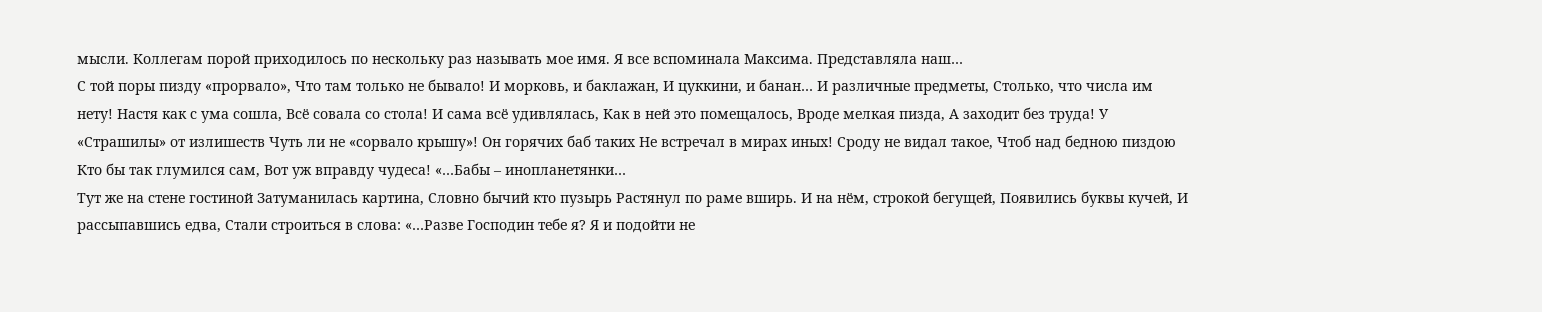мысли. Коллегам порой приходилось по нескольку раз называть мое имя. Я все вспоминала Максима. Представляла наш…
С той поры пизду «прорвало», Что там только не бывало! И морковь, и баклажан, И цуккини, и банан… И различные предметы, Столько, что числа им нету! Настя как с ума сошла, Всё совала со стола! И сама всё удивлялась, Как в ней это помещалось, Вроде мелкая пизда, А заходит без труда! У «Страшилы» от излишеств Чуть ли не «сорвало крышу»! Он горячих баб таких Не встречал в мирах иных! Сроду не видал такое, Чтоб над бедною пиздою Кто бы так глумился сам, Вот уж вправду чудеса! «…Бабы – инопланетянки…
Тут же на стене гостиной Затуманилась картина, Словно бычий кто пузырь Растянул по раме вширь. И на нём, строкой бегущей, Появились буквы кучей, И рассыпавшись едва, Стали строиться в слова: «…Разве Господин тебе я? Я и подойти не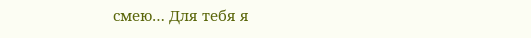смею… Для тебя я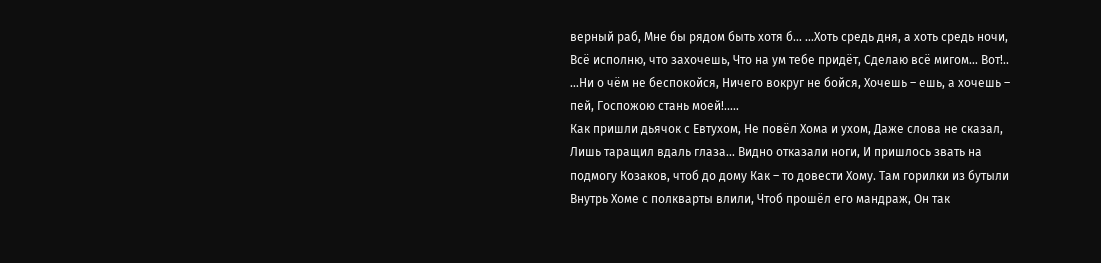верный раб, Мне бы рядом быть хотя б… …Хоть средь дня, а хоть средь ночи, Всё исполню, что захочешь, Что на ум тебе придёт, Сделаю всё мигом… Вот!.. …Ни о чём не беспокойся, Ничего вокруг не бойся, Хочешь – ешь, а хочешь – пей, Госпожою стань моей!..…
Как пришли дьячок с Евтухом, Не повёл Хома и ухом, Даже слова не сказал, Лишь таращил вдаль глаза… Видно отказали ноги, И пришлось звать на подмогу Козаков, чтоб до дому Как – то довести Хому. Там горилки из бутыли Внутрь Хоме с полкварты влили, Чтоб прошёл его мандраж, Он так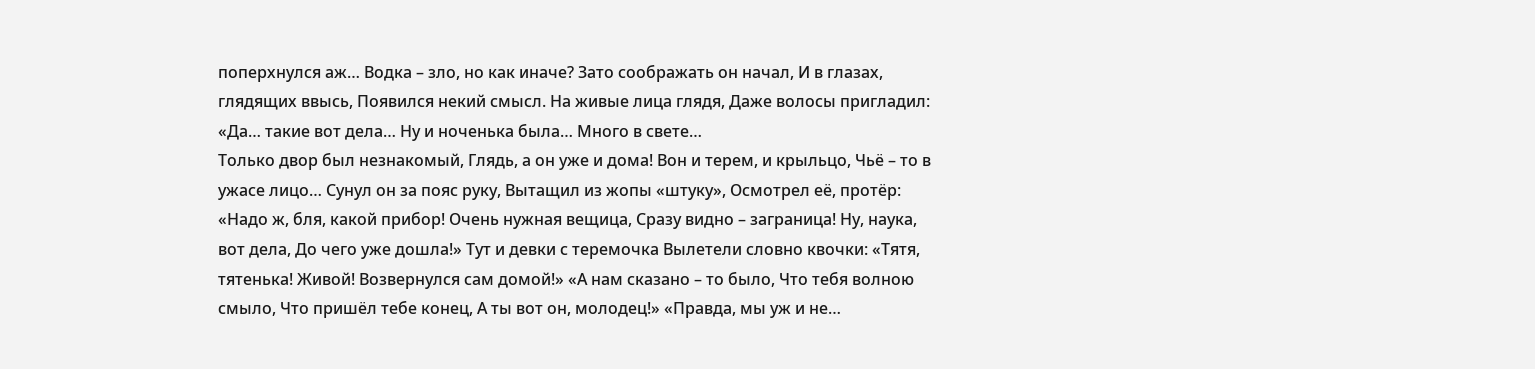поперхнулся аж… Водка – зло, но как иначе? Зато соображать он начал, И в глазах, глядящих ввысь, Появился некий смысл. На живые лица глядя, Даже волосы пригладил: «Да… такие вот дела… Ну и ноченька была… Много в свете…
Только двор был незнакомый, Глядь, а он уже и дома! Вон и терем, и крыльцо, Чьё – то в ужасе лицо… Сунул он за пояс руку, Вытащил из жопы «штуку», Осмотрел её, протёр: «Надо ж, бля, какой прибор! Очень нужная вещица, Сразу видно – заграница! Ну, наука, вот дела, До чего уже дошла!» Тут и девки с теремочка Вылетели словно квочки: «Тятя, тятенька! Живой! Возвернулся сам домой!» «А нам сказано – то было, Что тебя волною смыло, Что пришёл тебе конец, А ты вот он, молодец!» «Правда, мы уж и не…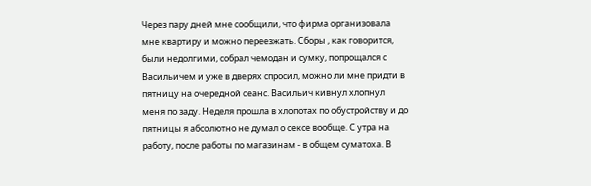Через пару дней мне сообщили, что фирма организовала мне квартиру и можно переезжать. Сборы , как говорится, были недолгими, собрал чемодан и сумку, попрощался с Васильичем и уже в дверях спросил, можно ли мне придти в пятницу на очередной сеанс. Васильич кивнул хлопнул меня по заду. Неделя прошла в хлопотах по обустройству и до пятницы я абсолютно не думал о сексе вообще. С утра на работу, после работы по магазинам - в общем суматоха. В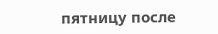пятницу после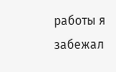работы я забежал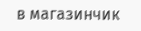в магазинчик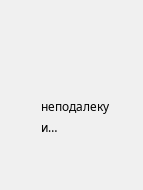неподалеку и…